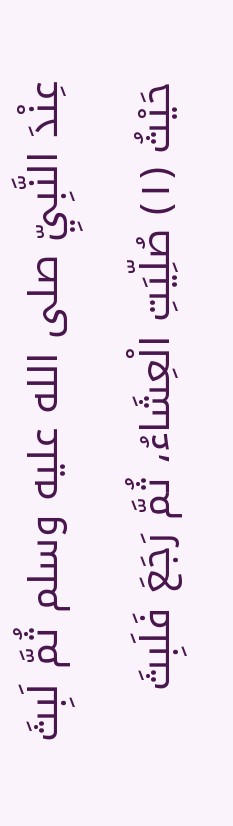عِنْدَ النَّبِيِّ صلى الله عليه وسلم ثُمَّ لَبِثَ حَيْثُ (١) صُلِّيَتِ الْعِشَاءُ، ثُمَّ رَجَعَ فَلَبِثَ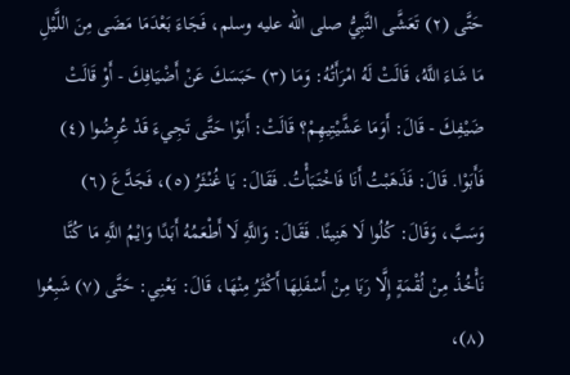حَتَّى (٢) تَعَشَّى النَّبِيُّ صلى الله عليه وسلم، فَجَاءَ بَعْدَمَا مَضَى مِنَ اللَّيْلِ مَا شَاءَ اللَّهُ، قَالَتْ لَهُ امْرَأَتُهُ: وَمَا (٣) حَبَسَكَ عَنْ أَضْيَافِكَ - أَوْ قَالَتْ ضَيْفِكَ - قَالَ: أَوَمَا عَشَّيْتِيهِمْ؟ قَالَتْ: أَبَوْا حَتَّى تَجِيءَ قَدْ عُرِضُوا (٤) فَأَبَوْا. قَالَ: فَذَهَبْتُ أَنَا فَاخْتَبَأْتُ. فَقَالَ: يَا غُنْثَرُ (٥)، فَجَدَّعَ (٦) وَسَبَّ، وَقَالَ: كُلُوا لَا هَنِيئًا. فَقَالَ: وَاللَّهِ لَا أَطْعَمُهُ أَبَدًا وَايْمُ اللَّهِ مَا كُنَّا نَأْخُذُ مِنْ لُقْمَةٍ إِلَّا رَبَا مِنْ أَسْفَلِهَا أَكْثَرُ مِنْهَا، قَالَ: يَعْنِي: حَتَّى (٧) شَبِعُوا (٨)،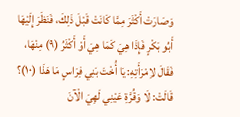وَصَارَتْ أَكْثَرَ مِمَّا كَانَتْ قَبْلَ ذَلِكَ، فَنَظَرَ إِلَيْهَا أَبُو بَكْرٍ فَإِذَا هِيَ كَمَا هِيَ أَوْ أَكْثَرُ (٩) مِنْهَا، فَقَالَ لاِمْرَأَتِهِ: يَا أُخْتَ بَنِي فِرَاسٍ مَا هَذَا (١٠)؟ قَالَتْ: لَا وَقُرَّةِ عَيْنِي لَهِيَ الْآنَ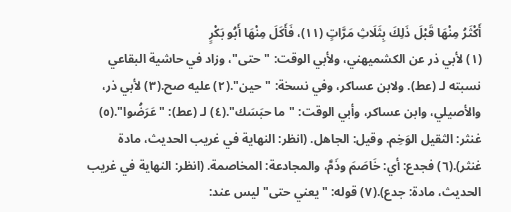أَكْثَرُ مِنْهَا قَبْلَ ذَلِكَ بِثَلَاثِ مَرَّاتٍ (١١)، فَأَكَلَ مِنْهَا أَبُو بَكْرٍ
(١) لأبي ذر عن الكشميهني، ولأبي الوقت: "حتى"، وزاد في حاشية البقاعي نسبته لـ (عط). ولابن عساكر، وفي نسخة: "حين".(٢) عليه صح.(٣) لأبي ذر، والأصيلي، وابن عساكر، وأبي الوقت: "ما حبَسَك".(٤) لـ (عط): "عَرَضُوا".(٥) غنثر: الثقيل الوَخِم. وقيل: الجاهل. (انظر: النهاية في غريب الحديث، مادة غنثر).(٦) فجدع: أي: خَاصَمَ وذَمَّ، والمجادعة: المخاصمة. (انظر: النهاية في غريب الحديث، مادة: جدع).(٧) قوله: "يعني حتى" ليس عند: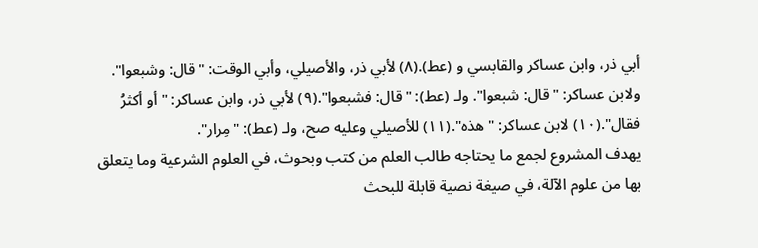أبي ذر، وابن عساكر والقابسي و (عط).(٨) لأبي ذر، والأصيلي، وأبي الوقت: "قال: وشبعوا". ولابن عساكر: "قال: شبعوا". ولـ (عط): "قال: فشبعوا".(٩) لأبي ذر، وابن عساكر: "أو أكثرُ فقال".(١٠) لابن عساكر: "هذه".(١١) للأصيلي وعليه صح، ولـ (عط): "مِرار".
يهدف المشروع لجمع ما يحتاجه طالب العلم من كتب وبحوث، في العلوم الشرعية وما يتعلق بها من علوم الآلة، في صيغة نصية قابلة للبحث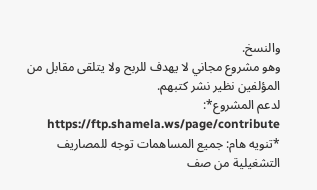والنسخ.
وهو مشروع مجاني لا يهدف للربح ولا يتلقى مقابل من المؤلفين نظير نشر كتبهم.
لدعم المشروع*: https://ftp.shamela.ws/page/contribute
*تنويه هام: جميع المساهمات توجه للمصاريف التشغيلية من صف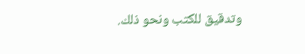وتدقيق للكتب ونحو ذلك.